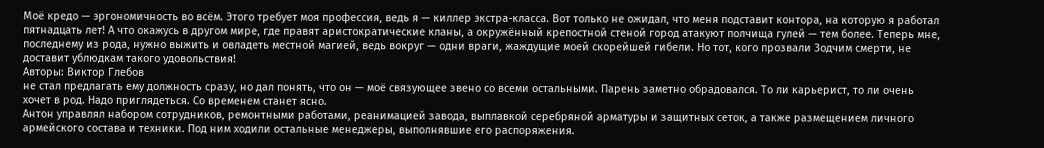Моё кредо — эргономичность во всём. Этого требует моя профессия, ведь я — киллер экстра-класса. Вот только не ожидал, что меня подставит контора, на которую я работал пятнадцать лет! А что окажусь в другом мире, где правят аристократические кланы, а окружённый крепостной стеной город атакуют полчища гулей — тем более. Теперь мне, последнему из рода, нужно выжить и овладеть местной магией, ведь вокруг — одни враги, жаждущие моей скорейшей гибели. Но тот, кого прозвали Зодчим смерти, не доставит ублюдкам такого удовольствия!
Авторы: Виктор Глебов
не стал предлагать ему должность сразу, но дал понять, что он — моё связующее звено со всеми остальными. Парень заметно обрадовался. То ли карьерист, то ли очень хочет в род. Надо приглядеться. Со временем станет ясно.
Антон управлял набором сотрудников, ремонтными работами, реанимацией завода, выплавкой серебряной арматуры и защитных сеток, а также размещением личного армейского состава и техники. Под ним ходили остальные менеджеры, выполнявшие его распоряжения.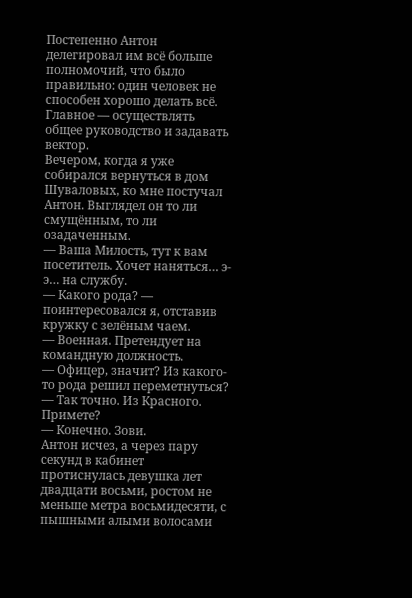Постепенно Антон делегировал им всё больше полномочий, что было правильно: один человек не способен хорошо делать всё. Главное — осуществлять общее руководство и задавать вектор.
Вечером, когда я уже собирался вернуться в дом Шуваловых, ко мне постучал Антон. Выглядел он то ли смущённым, то ли озадаченным.
— Ваша Милость, тут к вам посетитель. Хочет наняться… э-э… на службу.
— Какого рода? — поинтересовался я, отставив кружку с зелёным чаем.
— Военная. Претендует на командную должность.
— Офицер, значит? Из какого-то рода решил переметнуться?
— Так точно. Из Красного. Примете?
— Конечно. Зови.
Антон исчез, а через пару секунд в кабинет протиснулась девушка лет двадцати восьми, ростом не меньше метра восьмидесяти, с пышными алыми волосами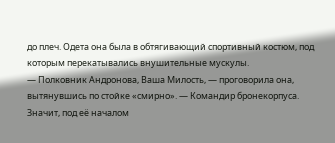до плеч. Одета она была в обтягивающий спортивный костюм, под которым перекатывались внушительные мускулы.
— Полковник Андронова, Ваша Милость, — проговорила она, вытянувшись по стойке «смирно». — Командир бронекорпуса.
Значит, под её началом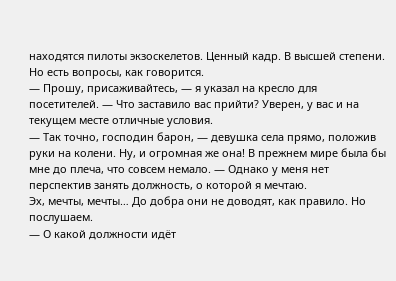находятся пилоты экзоскелетов. Ценный кадр. В высшей степени. Но есть вопросы, как говорится.
— Прошу, присаживайтесь, — я указал на кресло для посетителей. — Что заставило вас прийти? Уверен, у вас и на текущем месте отличные условия.
— Так точно, господин барон, — девушка села прямо, положив руки на колени. Ну, и огромная же она! В прежнем мире была бы мне до плеча, что совсем немало. — Однако у меня нет перспектив занять должность, о которой я мечтаю.
Эх, мечты, мечты… До добра они не доводят, как правило. Но послушаем.
— О какой должности идёт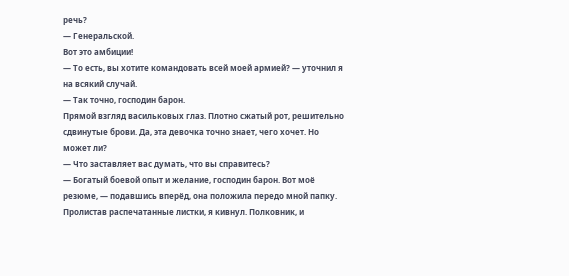речь?
— Генеральской.
Вот это амбиции!
— То есть, вы хотите командовать всей моей армией? — уточнил я на всякий случай.
— Так точно, господин барон.
Прямой взгляд васильковых глаз. Плотно сжатый рот, решительно сдвинутые брови. Да, эта девочка точно знает, чего хочет. Но может ли?
— Что заставляет вас думать, что вы справитесь?
— Богатый боевой опыт и желание, господин барон. Вот моё резюме, — подавшись вперёд, она положила передо мной папку.
Пролистав распечатанные листки, я кивнул. Полковник, и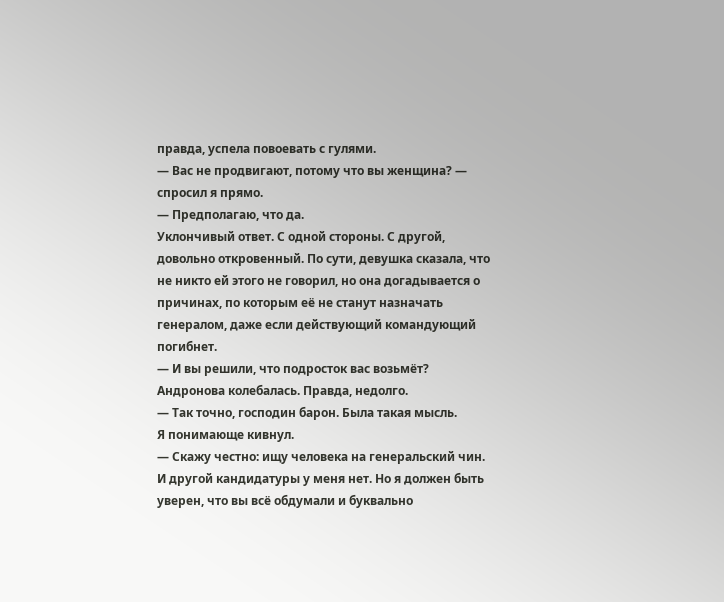правда, успела повоевать с гулями.
— Вас не продвигают, потому что вы женщина? — спросил я прямо.
— Предполагаю, что да.
Уклончивый ответ. С одной стороны. С другой, довольно откровенный. По сути, девушка сказала, что не никто ей этого не говорил, но она догадывается о причинах, по которым её не станут назначать генералом, даже если действующий командующий погибнет.
— И вы решили, что подросток вас возьмёт?
Андронова колебалась. Правда, недолго.
— Так точно, господин барон. Была такая мысль.
Я понимающе кивнул.
— Скажу честно: ищу человека на генеральский чин. И другой кандидатуры у меня нет. Но я должен быть уверен, что вы всё обдумали и буквально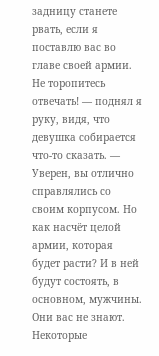задницу станете рвать, если я поставлю вас во главе своей армии. Не торопитесь отвечать! — поднял я руку, видя, что девушка собирается что-то сказать. — Уверен, вы отлично справлялись со своим корпусом. Но как насчёт целой армии, которая будет расти? И в ней будут состоять, в основном, мужчины. Они вас не знают. Некоторые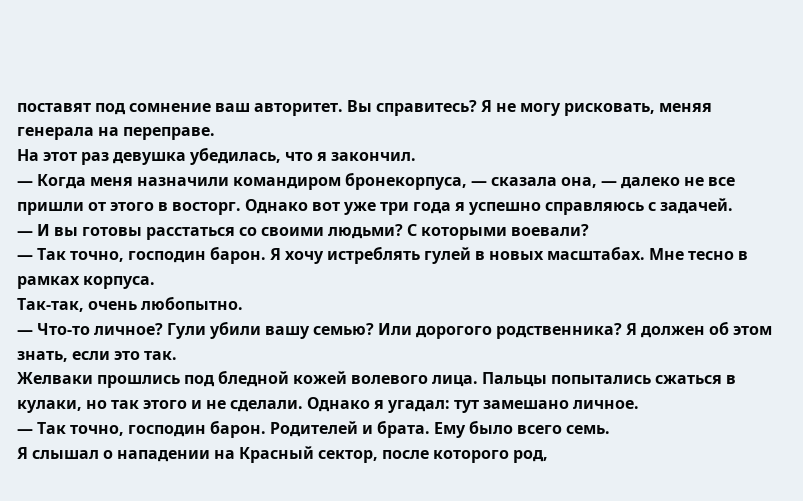поставят под сомнение ваш авторитет. Вы справитесь? Я не могу рисковать, меняя генерала на переправе.
На этот раз девушка убедилась, что я закончил.
— Когда меня назначили командиром бронекорпуса, — сказала она, — далеко не все пришли от этого в восторг. Однако вот уже три года я успешно справляюсь с задачей.
— И вы готовы расстаться со своими людьми? С которыми воевали?
— Так точно, господин барон. Я хочу истреблять гулей в новых масштабах. Мне тесно в рамках корпуса.
Так-так, очень любопытно.
— Что-то личное? Гули убили вашу семью? Или дорогого родственника? Я должен об этом знать, если это так.
Желваки прошлись под бледной кожей волевого лица. Пальцы попытались сжаться в кулаки, но так этого и не сделали. Однако я угадал: тут замешано личное.
— Так точно, господин барон. Родителей и брата. Ему было всего семь.
Я слышал о нападении на Красный сектор, после которого род,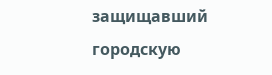защищавший городскую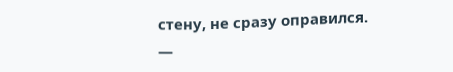стену, не сразу оправился.
—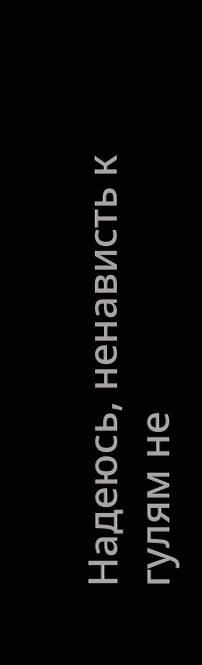Надеюсь, ненависть к гулям не